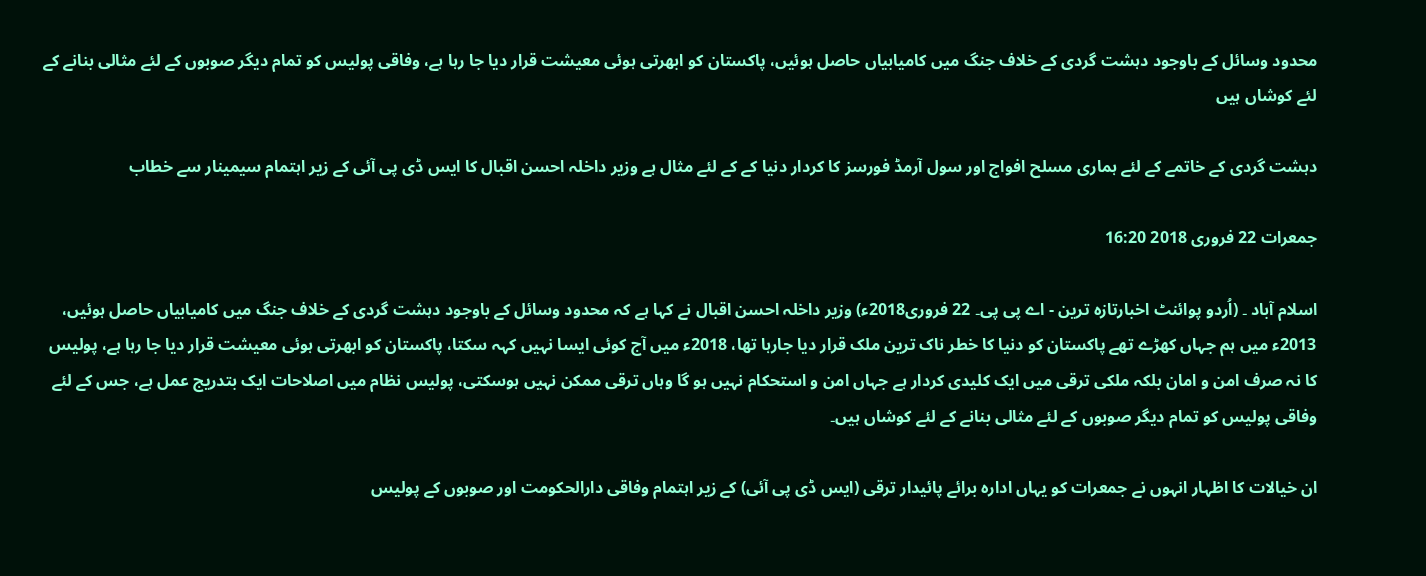محدود وسائل کے باوجود دہشت گردی کے خلاف جنگ میں کامیابیاں حاصل ہوئیں، پاکستان کو ابھرتی ہوئی معیشت قرار دیا جا رہا ہے، وفاقی پولیس کو تمام دیگر صوبوں کے لئے مثالی بنانے کے لئے کوشاں ہیں

دہشت گردی کے خاتمے کے لئے ہماری مسلح افواج اور سول آرمڈ فورسز کا کردار دنیا کے کے لئے مثال ہے وزیر داخلہ احسن اقبال کا ایس ڈی پی آئی کے زیر اہتمام سیمینار سے خطاب

جمعرات 22 فروری 2018 16:20

اسلام آباد ۔ (اُردو پوائنٹ اخبارتازہ ترین - اے پی پی۔ 22 فروری2018ء) وزیر داخلہ احسن اقبال نے کہا ہے کہ محدود وسائل کے باوجود دہشت گردی کے خلاف جنگ میں کامیابیاں حاصل ہوئیں، 2013ء میں ہم جہاں کھڑے تھے پاکستان کو دنیا کا خطر ناک ترین ملک قرار دیا جارہا تھا، 2018ء میں آج کوئی ایسا نہیں کہہ سکتا، پاکستان کو ابھرتی ہوئی معیشت قرار دیا جا رہا ہے، پولیس کا نہ صرف امن و امان بلکہ ملکی ترقی میں ایک کلیدی کردار ہے جہاں امن و استحکام نہیں ہو گا وہاں ترقی ممکن نہیں ہوسکتی، پولیس نظام میں اصلاحات ایک بتدریج عمل ہے، جس کے لئے وفاقی پولیس کو تمام دیگر صوبوں کے لئے مثالی بنانے کے لئے کوشاں ہیں۔

ان خیالات کا اظہار انہوں نے جمعرات کو یہاں ادارہ برائے پائیدار ترقی (ایس ڈی پی آئی) کے زیر اہتمام وفاقی دارالحکومت اور صوبوں کے پولیس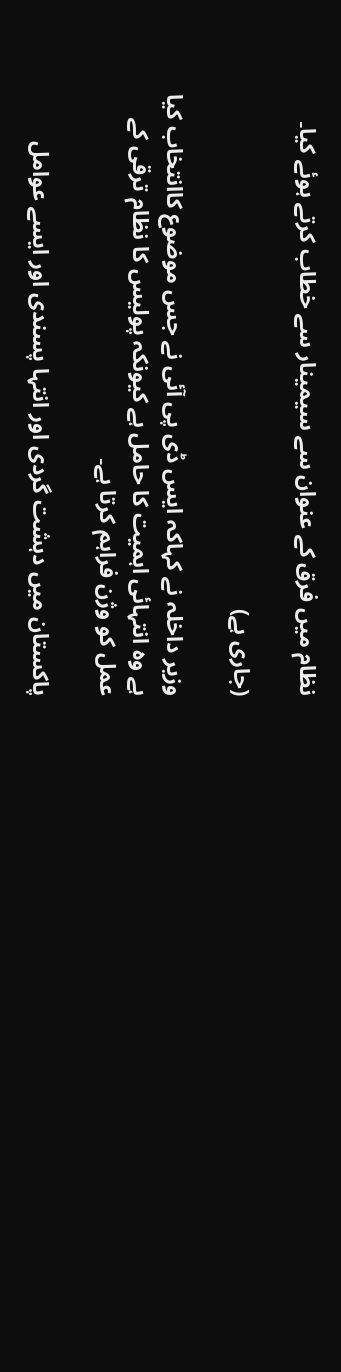نظام میں فرق کے عنوان سے سیمینار سے خطاب کرتے ہوئے کیا۔

(جاری ہے)

وزیر داخلہ نے کہاکہ ایس ڈی پی آئی نے جس موضوع کاانتخاب کیا ہے وہ انتہائی اہمیت کا حامل ہے کیونکہ پولیس کا نظام ترقی کے عمل کو وژن فراہم کرتا ہے۔

پاکستان میں دہشت گردی اور انتہا پسندی اور ایسے عوامل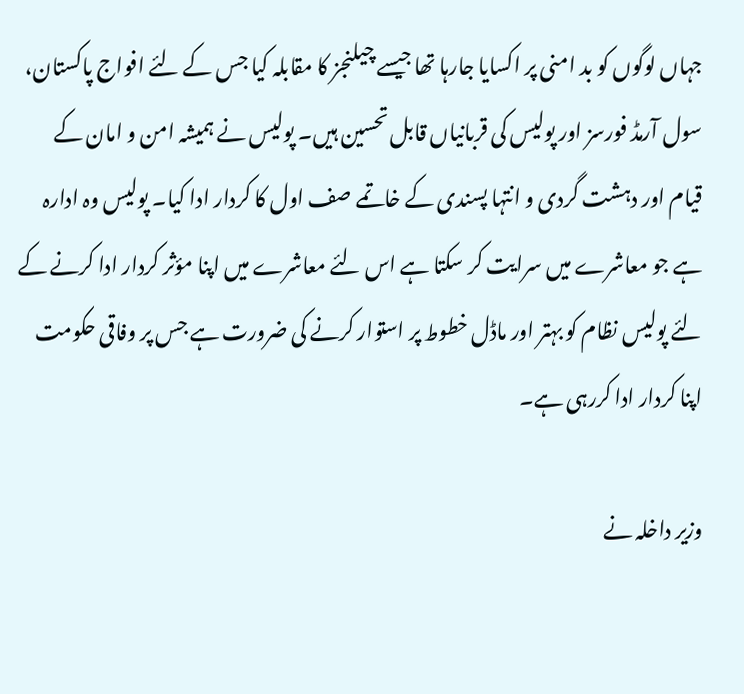جہاں لوگوں کو بد امنی پر اکسایا جارہا تھا جیسے چیلنجز کا مقابلہ کیا جس کے لئے افواج پاکستان، سول آرمڈ فورسز اور پولیس کی قربانیاں قابل تحسین ہیں۔ پولیس نے ہمیشہ امن و امان کے قیام اور دہشت گردی و انتہا پسندی کے خاتمے صف اول کا کردار ادا کیا۔ پولیس وہ ادارہ ہے جو معاشرے میں سرایت کر سکتا ہے اس لئے معاشرے میں اپنا مؤثر کردار ادا کرنے کے لئے پولیس نظام کو بہتر اور ماڈل خطوط پر استوار کرنے کی ضرورت ہے جس پر وفاقی حکومت اپنا کردار ادا کررہی ہے۔

وزیر داخلہ نے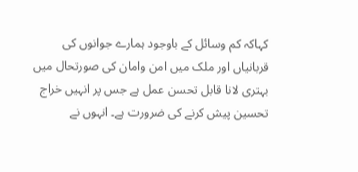کہاکہ کم وسائل کے باوجود ہمارے جوانوں کی قربانیاں اور ملک میں امن وامان کی صورتحال میں بہتری لانا قابل تحسن عمل ہے جس پر انہیں خراج تحسین پیش کرنے کی ضرورت ہے۔ انہوں نے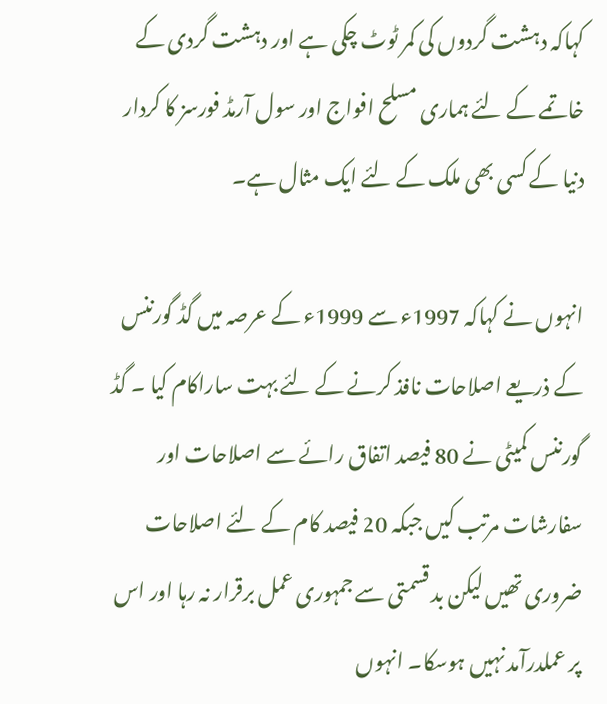کہاکہ دہشت گردوں کی کمر ٹوٹ چکی ہے اور دہشت گردی کے خاتمے کے لئے ہماری مسلح افواج اور سول آرمڈ فورسز کا کردار دنیا کے کسی بھی ملک کے لئے ایک مثال ہے۔

انہوں نے کہاکہ 1997ء سے 1999ء کے عرصہ میں گڈ گورننس کے ذریعے اصلاحات نافذ کرنے کے لئے بہت ساراکام کیا ۔ گڈ گورننس کمیٹی نے 80 فیصد اتفاق رائے سے اصلاحات اور سفارشات مرتب کیں جبکہ 20 فیصد کام کے لئے اصلاحات ضروری تھیں لیکن بد قسمتی سے جمہوری عمل برقرار نہ رہا اور اس پر عملدرآمد نہیں ہوسکا۔ انہوں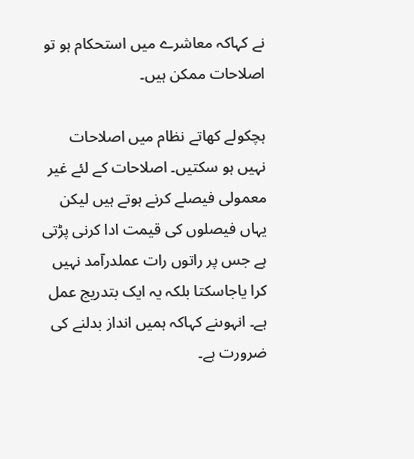نے کہاکہ معاشرے میں استحکام ہو تو اصلاحات ممکن ہیں۔

ہچکولے کھاتے نظام میں اصلاحات نہیں ہو سکتیں۔ اصلاحات کے لئے غیر معمولی فیصلے کرنے ہوتے ہیں لیکن یہاں فیصلوں کی قیمت ادا کرنی پڑتی ہے جس پر راتوں رات عملدرآمد نہیں کرا یاجاسکتا بلکہ یہ ایک بتدریج عمل ہے۔ انہوںنے کہاکہ ہمیں انداز بدلنے کی ضرورت ہے۔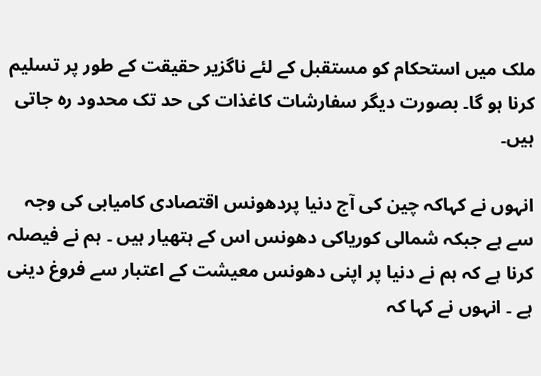ملک میں استحکام کو مستقبل کے لئے ناگزیر حقیقت کے طور پر تسلیم کرنا ہو گا۔ بصورت دیگر سفارشات کاغذات کی حد تک محدود رہ جاتی ہیں۔

انہوں نے کہاکہ چین کی آج دنیا پردھونس اقتصادی کامیابی کی وجہ سے ہے جبکہ شمالی کوریاکی دھونس اس کے ہتھیار ہیں ۔ ہم نے فیصلہ کرنا ہے کہ ہم نے دنیا پر اپنی دھونس معیشت کے اعتبار سے فروغ دینی ہے ۔ انہوں نے کہا کہ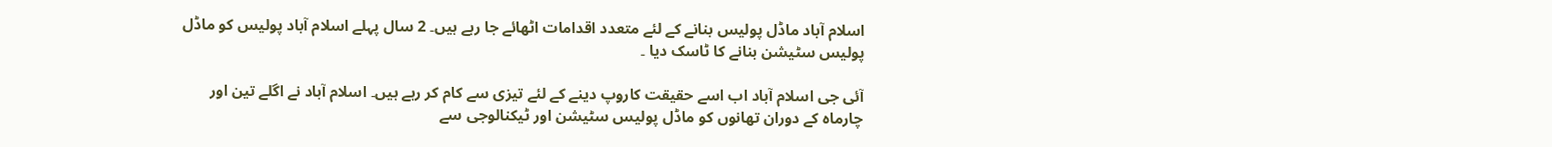اسلام آباد ماڈل پولیس بنانے کے لئے متعدد اقدامات اٹھائے جا رہے ہیں۔ 2 سال پہلے اسلام آباد پولیس کو ماڈل پولیس سٹیشن بنانے کا ٹاسک دیا ۔

آئی جی اسلام آباد اب اسے حقیقت کاروپ دینے کے لئے تیزی سے کام کر رہے ہیں۔ اسلام آباد نے اگلے تین اور چارماہ کے دوران تھانوں کو ماڈل پولیس سٹیشن اور ٹیکنالوجی سے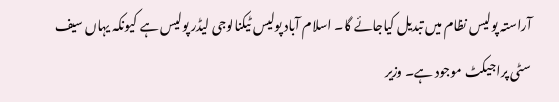آراستہ پولیس نظام میں تبدیل کیاجائے گا۔ اسلام آباد پولیس ٹیکنالوجی لیڈر پولیس ہے کیونکہ یہاں سیف سٹی پراجیکٹ موجود ہے۔ وزیر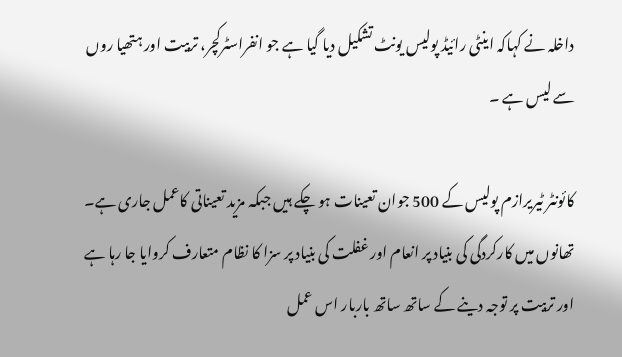داخلہ نے کہاکہ اینٹی رائیڈ پولیس یونٹ تشکیل دیا گیا ہے جو انفراسٹرکچر، تربیت اور ہتھیا روں سے لیس ہے ۔

کائونٹر ٹیریرازم پولیس کے 500 جوان تعینات ہو چکے ہیں جبکہ مزید تعیناتی کاعمل جاری ہے۔ تھانوں میں کارکردگی کی بنیاد پر انعام اور غفلت کی بنیاد پر سزا کا نظام متعارف کروایا جا رہا ہے اور تربیت پر توجہ دینے کے ساتھ ساتھ باربار اس عمل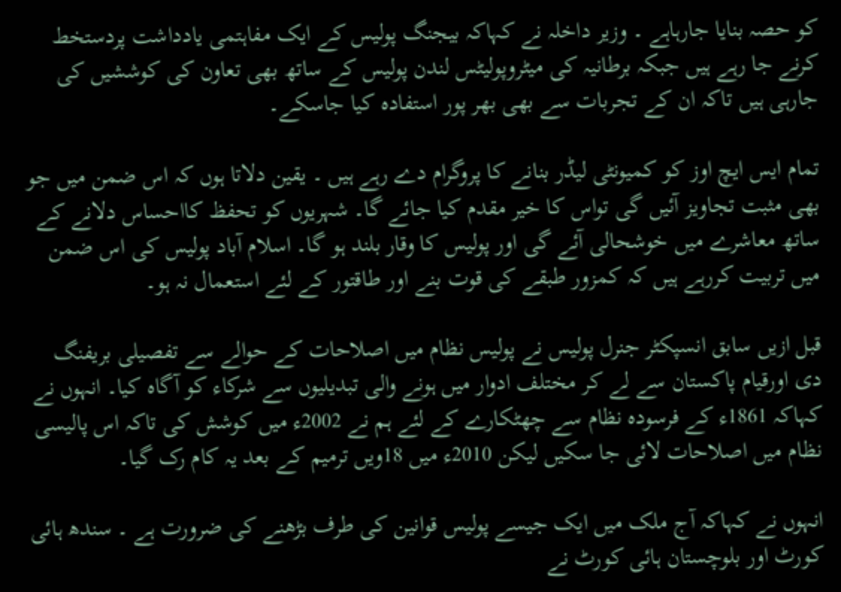کو حصہ بنایا جارہاہے ۔ وزیر داخلہ نے کہاکہ بیجنگ پولیس کے ایک مفاہتمی یادداشت پردستخط کرنے جا رہے ہیں جبکہ برطانیہ کی میٹروپولیٹس لندن پولیس کے ساتھ بھی تعاون کی کوششیں کی جارہی ہیں تاکہ ان کے تجربات سے بھی بھر پور استفادہ کیا جاسکے۔

تمام ایس ایچ اوز کو کمیونٹی لیڈر بنانے کا پروگرام دے رہے ہیں ۔ یقین دلاتا ہوں کہ اس ضمن میں جو بھی مثبت تجاویز آئیں گی تواس کا خیر مقدم کیا جائے گا۔ شہریوں کو تحفظ کااحساس دلانے کے ساتھ معاشرے میں خوشحالی آئے گی اور پولیس کا وقار بلند ہو گا۔ اسلام آباد پولیس کی اس ضمن میں تربیت کررہے ہیں کہ کمزور طبقے کی قوت بنے اور طاقتور کے لئے استعمال نہ ہو۔

قبل ازیں سابق انسپکٹر جنرل پولیس نے پولیس نظام میں اصلاحات کے حوالے سے تفصیلی بریفنگ دی اورقیام پاکستان سے لے کر مختلف ادوار میں ہونے والی تبدیلیوں سے شرکاء کو آگاہ کیا۔ انہوں نے کہاکہ 1861ء کے فرسودہ نظام سے چھٹکارے کے لئے ہم نے 2002ء میں کوشش کی تاکہ اس پالیسی نظام میں اصلاحات لائی جا سکیں لیکن 2010ء میں 18ویں ترمیم کے بعد یہ کام رک گیا۔

انہوں نے کہاکہ آج ملک میں ایک جیسے پولیس قوانین کی طرف بڑھنے کی ضرورت ہے ۔ سندھ ہائی کورٹ اور بلوچستان ہائی کورٹ نے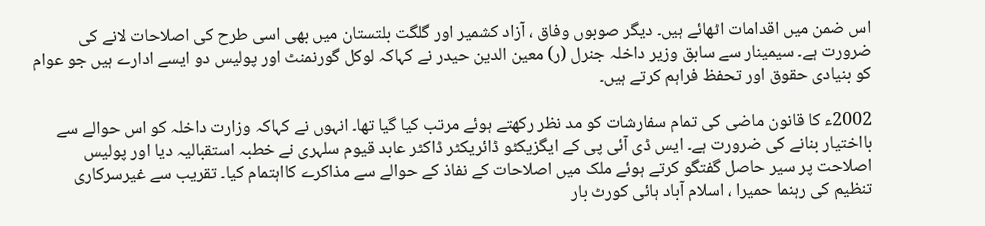اس ضمن میں اقدامات اٹھائے ہیں۔ دیگر صوبوں وفاق ، آزاد کشمیر اور گلگت بلتستان میں بھی اسی طرح کی اصلاحات لانے کی ضرورت ہے۔ سیمینار سے سابق وزیر داخلہ جنرل (ر) معین الدین حیدر نے کہاکہ لوکل گورنمنٹ اور پولیس دو ایسے ادارے ہیں جو عوام کو بنیادی حقوق اور تحفظ فراہم کرتے ہیں۔

2002ء کا قانون ماضی کی تمام سفارشات کو مد نظر رکھتے ہوئے مرتب کیا گیا تھا۔ انہوں نے کہاکہ وزارت داخلہ کو اس حوالے سے بااختیار بنانے کی ضرورت ہے۔ ایس ڈی آئی پی کے ایگزیکٹو ڈائریکٹر ڈاکٹر عابد قیوم سلہری نے خطبہ استقبالیہ دیا اور پولیس اصلاحت پر سیر حاصل گفتگو کرتے ہوئے ملک میں اصلاحات کے نفاذ کے حوالے سے مذاکرے کااہتمام کیا۔ تقریب سے غیرسرکاری تنظیم کی رہنما حمیرا ، اسلام آباد ہائی کورٹ بار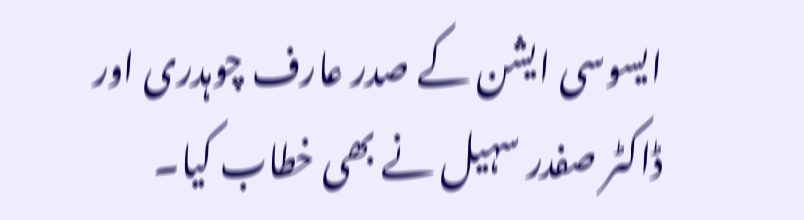ایسوسی ایشن کے صدر عارف چوہدری اور ڈاکٹر صفدر سہیل نے بھی خطاب کیا۔